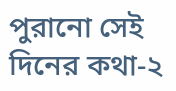পুরানো সেই দিনের কথা-২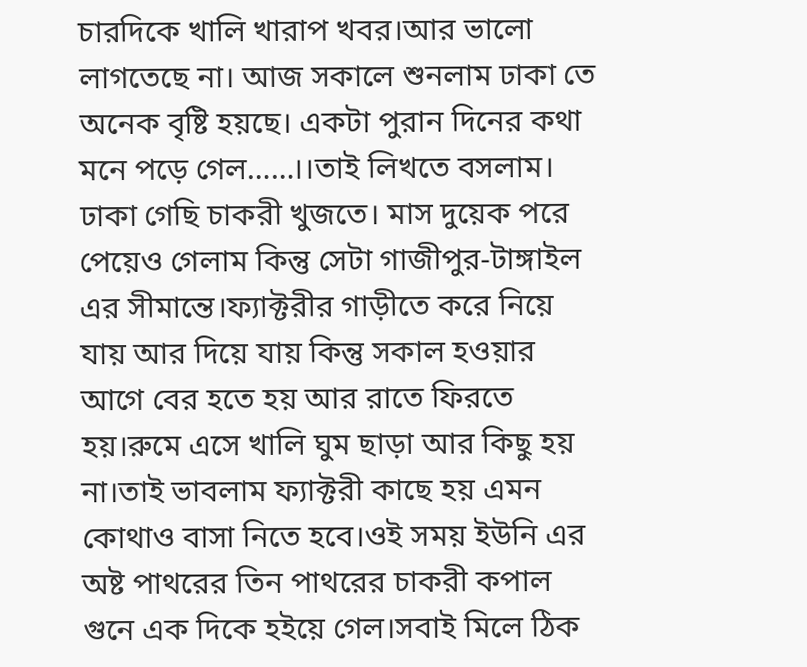চারদিকে খালি খারাপ খবর।আর ভালো লাগতেছে না। আজ সকালে শুনলাম ঢাকা তে অনেক বৃষ্টি হয়ছে। একটা পুরান দিনের কথা মনে পড়ে গেল……।।তাই লিখতে বসলাম।
ঢাকা গেছি চাকরী খুজতে। মাস দুয়েক পরে পেয়েও গেলাম কিন্তু সেটা গাজীপুর-টাঙ্গাইল এর সীমান্তে।ফ্যাক্টরীর গাড়ীতে করে নিয়ে যায় আর দিয়ে যায় কিন্তু সকাল হওয়ার আগে বের হতে হয় আর রাতে ফিরতে হয়।রুমে এসে খালি ঘুম ছাড়া আর কিছু হয় না।তাই ভাবলাম ফ্যাক্টরী কাছে হয় এমন কোথাও বাসা নিতে হবে।ওই সময় ইউনি এর অষ্ট পাথরের তিন পাথরের চাকরী কপাল গুনে এক দিকে হইয়ে গেল।সবাই মিলে ঠিক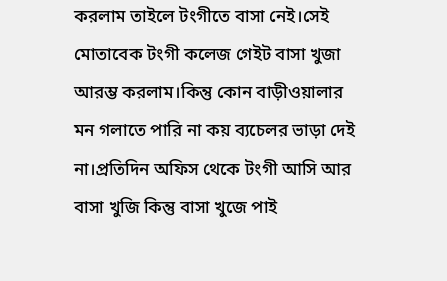করলাম তাইলে টংগীতে বাসা নেই।সেই মোতাবেক টংগী কলেজ গেইট বাসা খুজা আরম্ভ করলাম।কিন্তু কোন বাড়ীওয়ালার মন গলাতে পারি না কয় ব্যচেলর ভাড়া দেই না।প্রতিদিন অফিস থেকে টংগী আসি আর বাসা খুজি কিন্তু বাসা খুজে পাই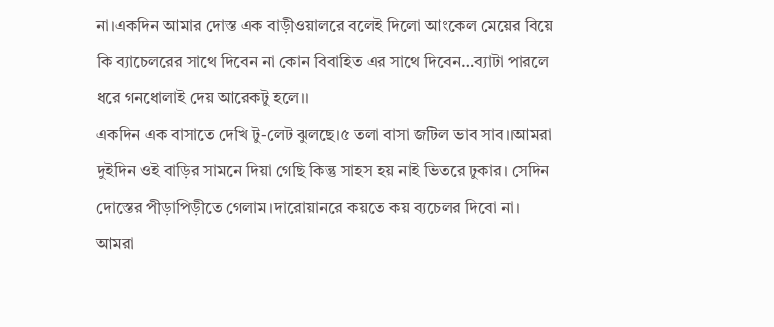না।একদিন আমার দোস্ত এক বাড়ীওয়ালরে বলেই দিলো আংকেল মেয়ের বিয়ে কি ব্যাচেলরের সাথে দিবেন না কোন বিবাহিত এর সাথে দিবেন…ব্যাটা পারলে ধরে গনধোলাই দেয় আরেকটু হলে।।
একদিন এক বাসাতে দেখি টু-লেট ঝুলছে।৫ তলা বাসা জটিল ভাব সাব।।আমরা দুইদিন ওই বাড়ির সামনে দিয়া গেছি কিন্তু সাহস হয় নাই ভিতরে ঢুকার। সেদিন দোস্তের পীড়াপিড়ীতে গেলাম।দারোয়ানরে কয়তে কয় ব্যচেলর দিবো না। আমরা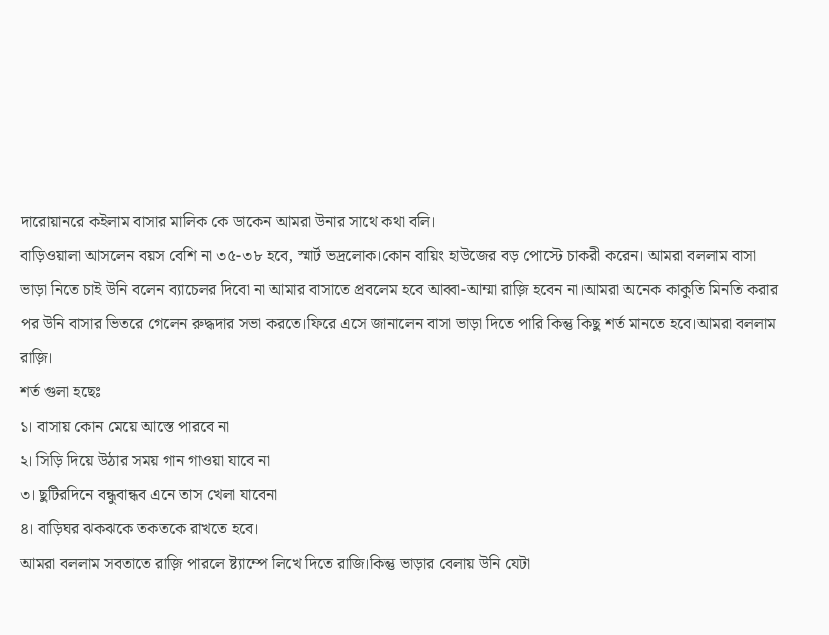দারোয়ানরে কইলাম বাসার মালিক কে ডাকেন আমরা উনার সাথে কথা বলি।
বাড়িওয়ালা আসলেন বয়স বেশি না ৩৫-৩৮ হবে, স্মার্ট ভদ্রলোক।কোন বায়িং হাউজের বড় পোস্টে চাকরী করেন। আমরা বললাম বাসা ভাড়া নিতে চাই উনি বলেন ব্যাচেলর দিবো না আমার বাসাতে প্রবলেম হবে আব্বা-আম্মা রাজ়ি হবেন না।আমরা অনেক কাকুতি মিনতি করার পর উনি বাসার ভিতরে গেলেন রুদ্ধদার সভা করতে।ফিরে এসে জানালেন বাসা ভাড়া দিতে পারি কিন্তু কিছু শর্ত মানতে হবে।আমরা বললাম রাজ়ি।
শর্ত গুলা হছেঃ
১। বাসায় কোন মেয়ে আস্তে পারবে না
২। সিড়ি দিয়ে উঠার সময় গান গাওয়া যাবে না
৩। ছুটিরদিনে বন্ধুবান্ধব এনে তাস খেলা যাবেনা
৪। বাড়িঘর ঝকঝকে তকতকে রাখতে হবে।
আমরা বললাম সবতাতে রাজ়ি পারলে ষ্ট্যাম্পে লিখে দিতে রাজি।কিন্তু ভাড়ার বেলায় উনি যেটা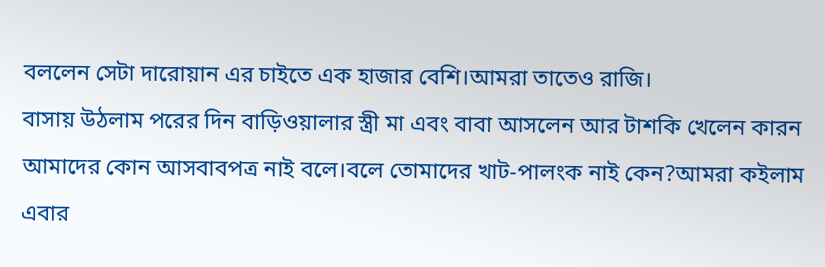বললেন সেটা দারোয়ান এর চাইতে এক হাজার বেশি।আমরা তাতেও রাজি।
বাসায় উঠলাম পরের দিন বাড়িওয়ালার স্ত্রী মা এবং বাবা আসলেন আর টাশকি খেলেন কারন আমাদের কোন আসবাবপত্র নাই বলে।বলে তোমাদের খাট-পালংক নাই কেন?আমরা কইলাম এবার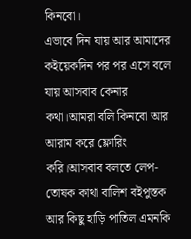কিনবো।
এভাবে দিন যায় আর আমাদের কইয়েকদিন পর পর এসে বলে যায় আসবাব কেনার কথা।আমরা বলি কিনবো আর আরাম করে ফ্লোরিং করি।আসবাব বলতে লেপ-তোষক কাথা বালিশ বইপুস্তক আর কিছু হাড়ি পাতিল এমনকি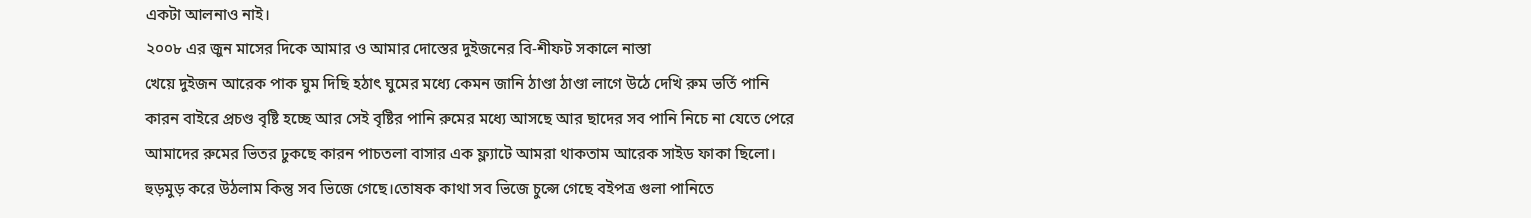একটা আলনাও নাই।
২০০৮ এর জুন মাসের দিকে আমার ও আমার দোস্তের দুইজনের বি-শীফট সকালে নাস্তা
খেয়ে দুইজন আরেক পাক ঘুম দিছি হঠাৎ ঘুমের মধ্যে কেমন জানি ঠাণ্ডা ঠাণ্ডা লাগে উঠে দেখি রুম ভর্তি পানি কারন বাইরে প্রচণ্ড বৃষ্টি হচ্ছে আর সেই বৃষ্টির পানি রুমের মধ্যে আসছে আর ছাদের সব পানি নিচে না যেতে পেরে আমাদের রুমের ভিতর ঢুকছে কারন পাচতলা বাসার এক ফ্ল্যাটে আমরা থাকতাম আরেক সাইড ফাকা ছিলো।
হুড়মুড় করে উঠলাম কিন্তু সব ভিজে গেছে।তোষক কাথা সব ভিজে চুপ্সে গেছে বইপত্র গুলা পানিতে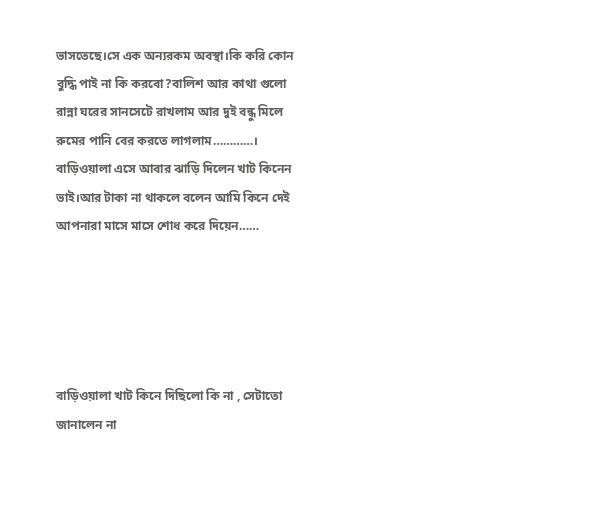ভাসতেছে।সে এক অন্যরকম অবস্থা।কি করি কোন বুদ্ধি পাই না কি করবো?বালিশ আর কাথা গুলো রান্না ঘরের সানসেটে রাখলাম আর দুই বন্ধু মিলে রুমের পানি বের করতে লাগলাম…………।
বাড়িওয়ালা এসে আবার ঝাড়ি দিলেন খাট কিনেন ভাই।আর টাকা না থাকলে বলেন আমি কিনে দেই আপনারা মাসে মাসে শোধ করে দিয়েন……





বাড়িওয়ালা খাট কিনে দিছিলো কি না , সেটাতো জানালেন না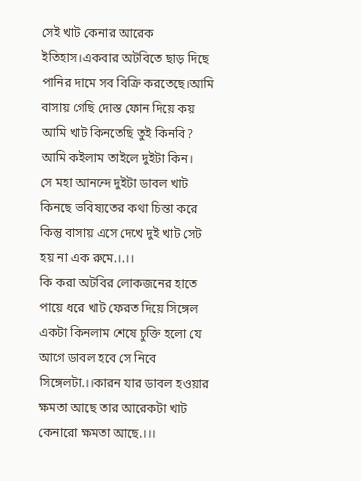সেই খাট কেনার আরেক ইতিহাস।একবার অটবিতে ছাড় দিছে পানির দামে সব বিক্রি করতেছে।আমি বাসায় গেছি দোস্ত ফোন দিয়ে কয় আমি খাট কিনতেছি তুই কিনবি? আমি কইলাম তাইলে দুইটা কিন।
সে মহা আনন্দে দুইটা ডাবল খাট কিনছে ভবিষ্যতের কথা চিন্তা করে কিন্তু বাসায় এসে দেখে দুই খাট সেট হয় না এক রুমে.।.।।
কি করা অটবির লোকজনের হাতে পায়ে ধরে খাট ফেরত দিয়ে সিঙ্গেল একটা কিনলাম শেষে চুক্তি হলো যে আগে ডাবল হবে সে নিবে সিঙ্গেলটা.।।কারন যার ডাবল হওয়ার ক্ষমতা আছে তার আরেকটা খাট কেনারো ক্ষমতা আছে.।।।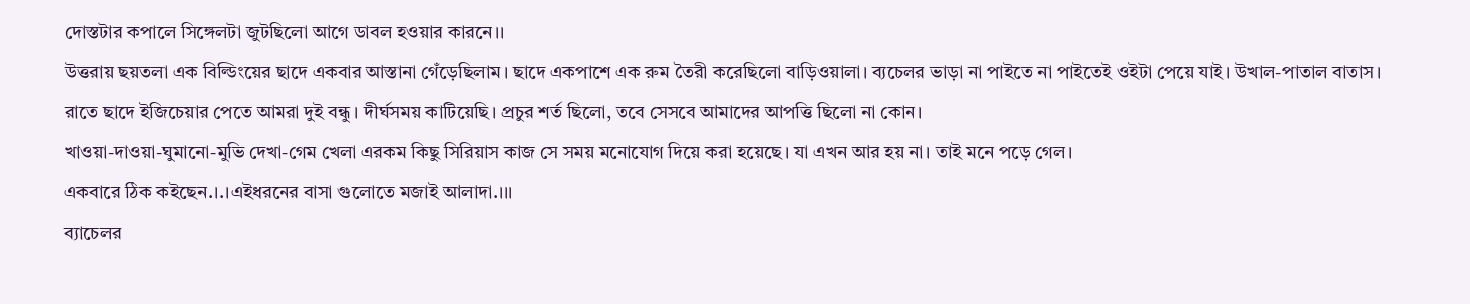দোস্তটার কপালে সিঙ্গেলটা জুটছিলো আগে ডাবল হওয়ার কারনে।।
উত্তরায় ছয়তলা এক বিল্ডিংয়ের ছাদে একবার আস্তানা গেঁড়েছিলাম। ছাদে একপাশে এক রুম তৈরী করেছিলো বাড়িওয়ালা। ব্যচেলর ভাড়া না পাইতে না পাইতেই ওইটা পেয়ে যাই। উখাল-পাতাল বাতাস। রাতে ছাদে ইজিচেয়ার পেতে আমরা দুই বন্ধু। দীর্ঘসময় কাটিয়েছি। প্রচুর শর্ত ছিলো, তবে সেসবে আমাদের আপত্তি ছিলো না কোন।
খাওয়া-দাওয়া-ঘুমানো-মুভি দেখা-গেম খেলা এরকম কিছু সিরিয়াস কাজ সে সময় মনোযোগ দিয়ে করা হয়েছে। যা এখন আর হয় না। তাই মনে পড়ে গেল।
একবারে ঠিক কইছেন.।.।এইধরনের বাসা গুলোতে মজাই আলাদা.।।।
ব্যাচেলর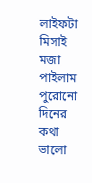লাইফটা মিসাই
মজা পাইলাম
পুরোনো দিনের কথা ভালো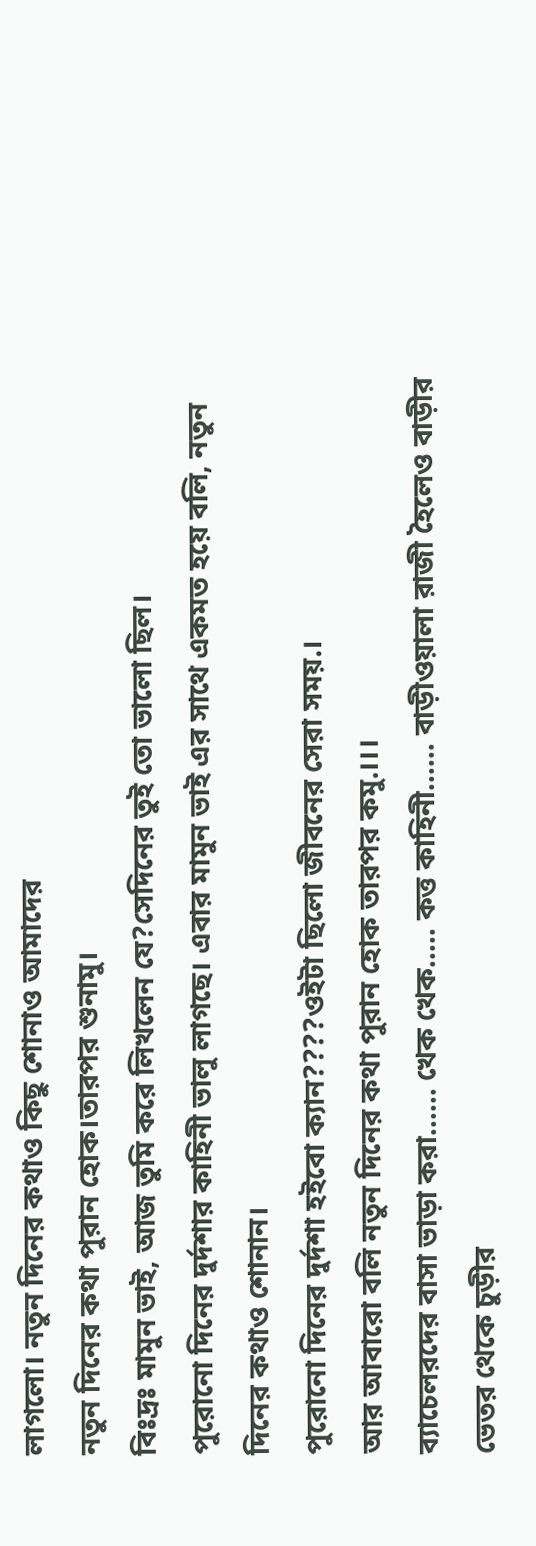লাগলো। নতুন দিনের কথাও কিছু শোনাও আমাদের
নতুন দিনের কথা পুরান হোক।তারপর শুনামু।
বিঃদ্রঃ মামুন ভাই, আজ তুমি করে লিখলেন যে?সেদিনের তুই তো ভালো ছিল।
পুরোনো দিনের দুর্দশার কাহিনী ভালু লাগছে। এবার মামুন ভাই এর সাথে একমত হয়ে বলি, নতুন দিনের কথাও শোনান।
পুরোনো দিনের দুর্দশা হইবো ক্যান????ওইটা ছিলো জীবনের সেরা সময়.।
আর আবারো বলি নতুন দিনের কথা পুরান হোক তারপর কমু.।।।
ব্যাচেলরদের বাসা ভাড়া করা...... খেক খেক..... কত্ত কাহিনী...... বাড়ীওয়ালা রাজী হৈলেও বাড়ীর ভেতর থেকে চুড়ীর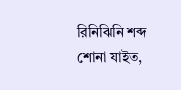রিনিঝিনি শব্দ শোনা যাইত,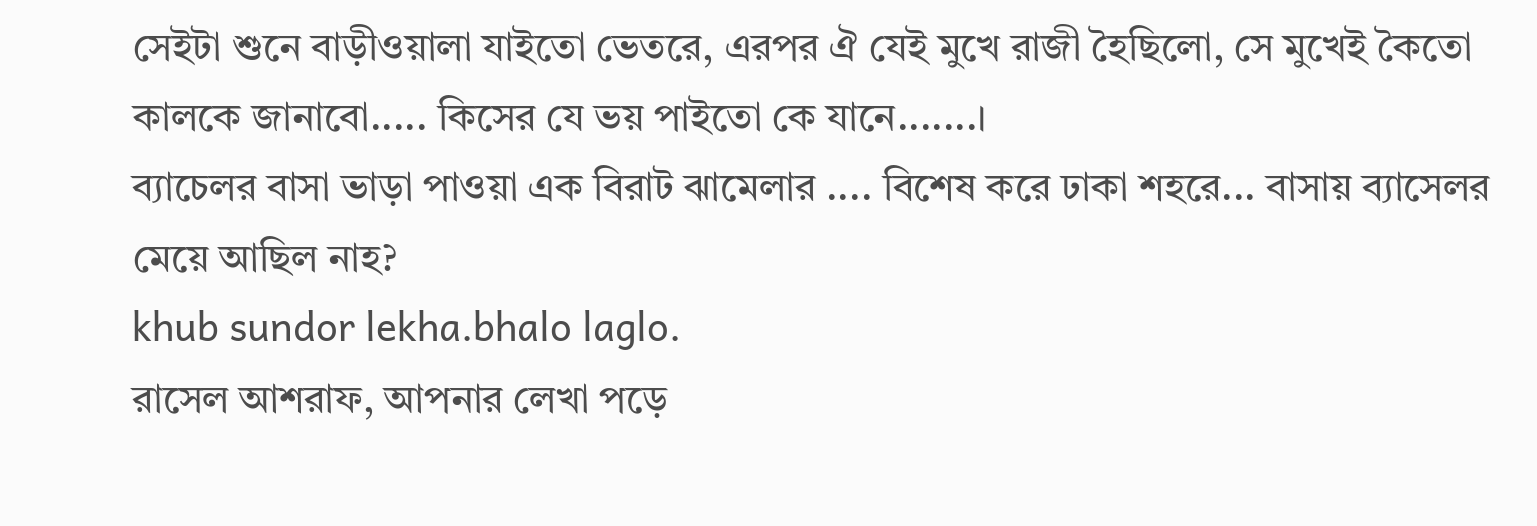সেইটা শুনে বাড়ীওয়ালা যাইতো ভেতরে, এরপর ঐ যেই মুখে রাজী হৈছিলো, সে মুখেই কৈতো কালকে জানাবো..... কিসের যে ভয় পাইতো কে যানে.......।
ব্যাচেলর বাসা ভাড়া পাওয়া এক বিরাট ঝামেলার .... বিশেষ করে ঢাকা শহরে... বাসায় ব্যাসেলর মেয়ে আছিল নাহ?
khub sundor lekha.bhalo laglo.
রাসেল আশরাফ, আপনার লেখা পড়ে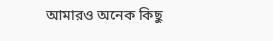আমারও অনেক কিছু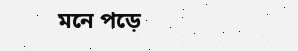মনে পড়ে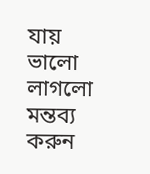যায়
ভালো লাগলো
মন্তব্য করুন